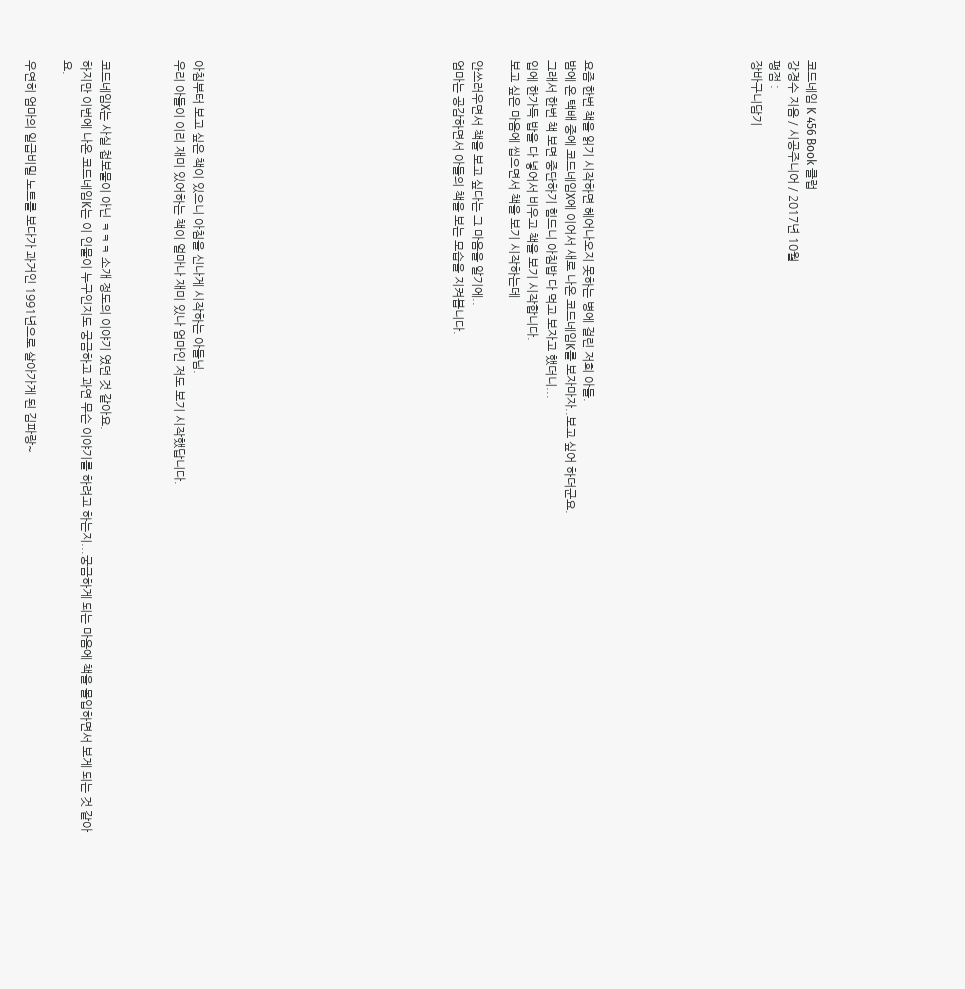코드네임 K 456 Book 클럽
강경수 지음 / 시공주니어 / 2017년 10월
평점 :
장바구니담기








요즘 한번 책을 읽기 시작하면 헤어나오지 못하는 병에 걸린 저희 아들.
밤에 온 택배 중에 코드네임X에 이어서 새로 나온 코드네임K를 보자마자..보고 싶어 하더군요.
그래서 한번 책 보면 중단하기 힘드니 아침밥 다 먹고 보자고 했더니...
입에 한가득 밥을 다 넣어서 비우고 책을 보기 시작합니다.
보고 싶은 마음에 씹으면서 책을 보기 시작하는데

안쓰러우면서 책을 보고 싶다는 그 마음을 알기에..
엄마는 공감하면서 아들의 책을 보는 모습을 지켜봅니다.













아침부터 보고 싶은 책이 있으니 아침을 신나게 시작하는 아들님.
우리 아들이 이리 재미 있어하는 책이 얼마나 재미 있나 엄마인 저도 보기 시작했답니다.



코드네임X는 사실 첩보물이 아닌 ㅋㅋㅋ 소개 정도의 이야기 였던 것 같아요.
하지만 이번에 나온 코드네임K는 이 인물이 누구인지도 궁금하고 과연 무슨 이야기를 하려고 하는지...궁금하게 되는 마음에 책을 몰입하면서 보게 되는 것 같아요.

우연히 엄마의 일급비밀 노트를 보다가 과거인 1991년으로 살아가게 된 김파랑~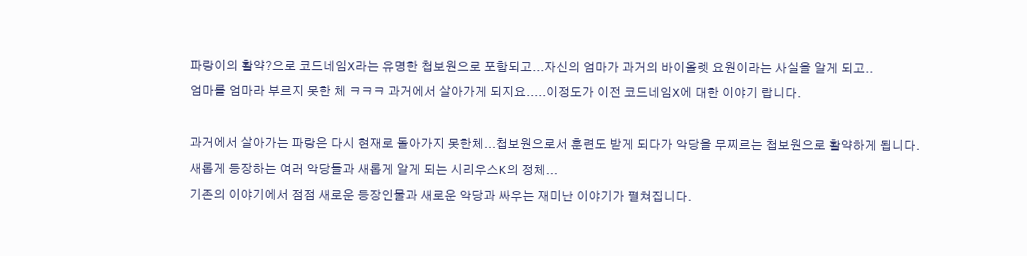파랑이의 활약?으로 코드네임X라는 유명한 첩보원으로 포함되고...자신의 엄마가 과거의 바이올렛 요원이라는 사실을 알게 되고..
엄마를 엄마라 부르지 못한 체 ㅋㅋㅋ 과거에서 살아가게 되지요.....이정도가 이전 코드네임X에 대한 이야기 랍니다.

과거에서 살아가는 파랑은 다시 현재로 돌아가지 못한체...첩보원으로서 훈련도 받게 되다가 악당을 무찌르는 첩보원으로 활약하게 됩니다.
새롭게 등장하는 여러 악당들과 새롭게 알게 되는 시리우스K의 정체...
기존의 이야기에서 점점 새로운 등장인물과 새로운 악당과 싸우는 재미난 이야기가 펼쳐집니다.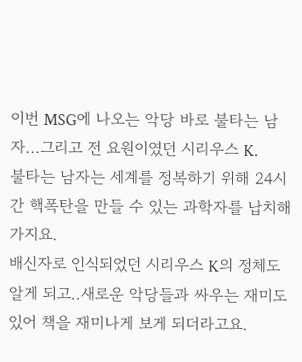이번 MSG에 나오는 악당 바로 불타는 남자...그리고 전 요원이였던 시리우스 K.
불타는 남자는 세계를 정복하기 위해 24시간 핵폭탄을 만들 수 있는 과학자를 납치해 가지요.
배신자로 인식되었던 시리우스 K의 정체도 알게 되고..새로운 악당들과 싸우는 재미도 있어 책을 재미나게 보게 되더라고요.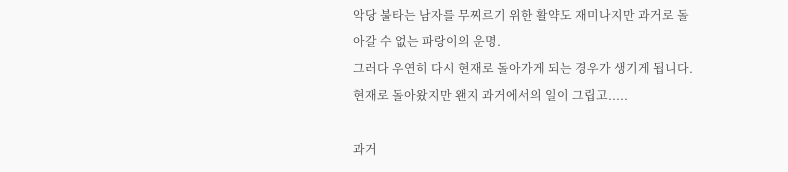악당 불타는 남자를 무찌르기 위한 활약도 재미나지만 과거로 돌아갈 수 없는 파랑이의 운명.
그러다 우연히 다시 현재로 돌아가게 되는 경우가 생기게 됩니다.
현재로 돌아왔지만 왠지 과거에서의 일이 그립고.....

과거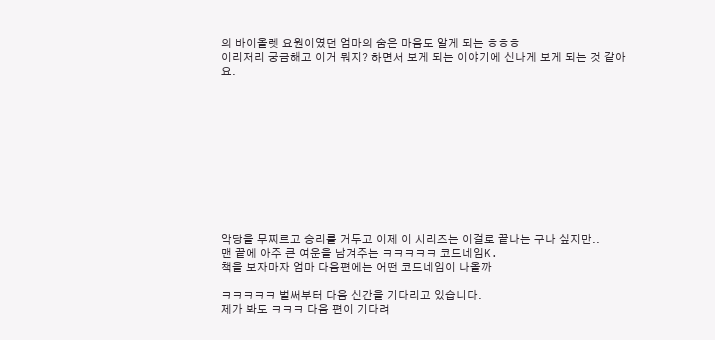의 바이올렛 요원이였던 엄마의 숨은 마음도 알게 되는 ㅎㅎㅎ
이리저리 궁금해고 이거 뭐지? 하면서 보게 되는 이야기에 신나게 보게 되는 것 같아요.











악당을 무찌르고 승리를 거두고 이제 이 시리즈는 이걸로 끝나는 구나 싶지만..
맨 끝에 아주 큰 여운을 남겨주는 ㅋㅋㅋㅋㅋ 코드네임K.
책을 보자마자 엄마 다음편에는 어떤 코드네임이 나올까

ㅋㅋㅋㅋㅋ 벌써부터 다음 신간을 기다리고 있습니다.
제가 봐도 ㅋㅋㅋ 다음 편이 기다려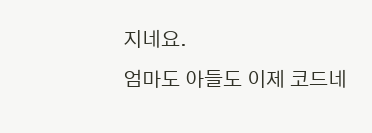지네요.
엄마도 아들도 이제 코드네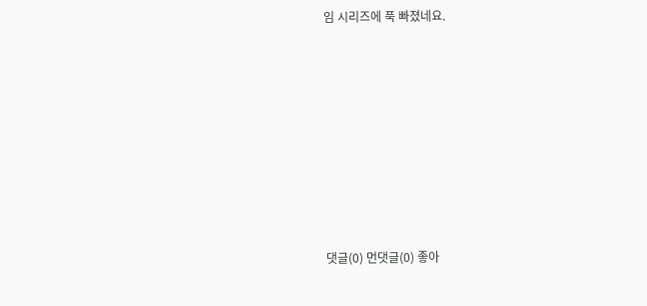임 시리즈에 푹 빠졌네요.








댓글(0) 먼댓글(0) 좋아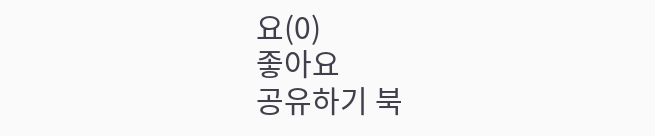요(0)
좋아요
공유하기 북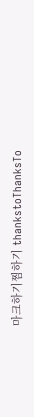마크하기찜하기 thankstoThanksTo